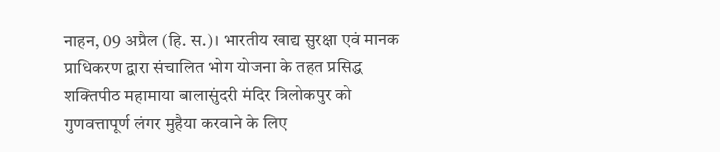नाहन, 09 अप्रैल (हि. स.)। भारतीय खाद्य सुरक्षा एवं मानक प्राधिकरण द्वारा संचालित भोग योजना के तहत प्रसिद्ध शक्तिपीठ महामाया बालासुंदरी मंदिर त्रिलोकपुर को गुणवत्तापूर्ण लंगर मुहैया करवाने के लिए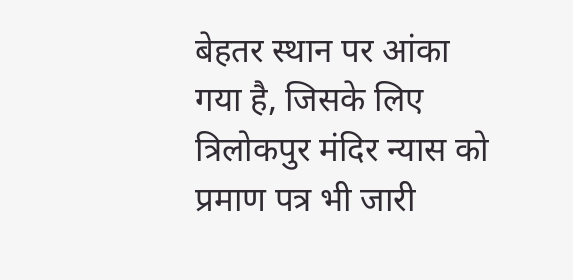बेहतर स्थान पर आंका गया है, जिसके लिए त्रिलोकपुर मंदिर न्यास को प्रमाण पत्र भी जारी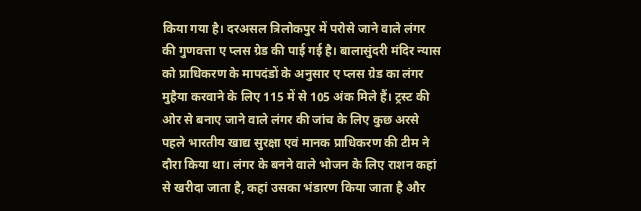किया गया है। दरअसल त्रिलोकपुर में परोसे जाने वाले लंगर की गुणवत्ता ए प्लस ग्रेड की पाई गई है। बालासुंदरी मंदिर न्यास को प्राधिकरण के मापदंडों के अनुसार ए प्लस ग्रेड का लंगर मुहैया करवाने के लिए 115 में से 105 अंक मिले हैं। ट्रस्ट की ओर से बनाए जाने वाले लंगर की जांच के लिए कुछ अरसे पहले भारतीय खाद्य सुरक्षा एवं मानक प्राधिकरण की टीम ने दौरा किया था। लंगर के बनने वाले भोजन के लिए राशन कहां से खरीदा जाता है, कहां उसका भंडारण किया जाता है और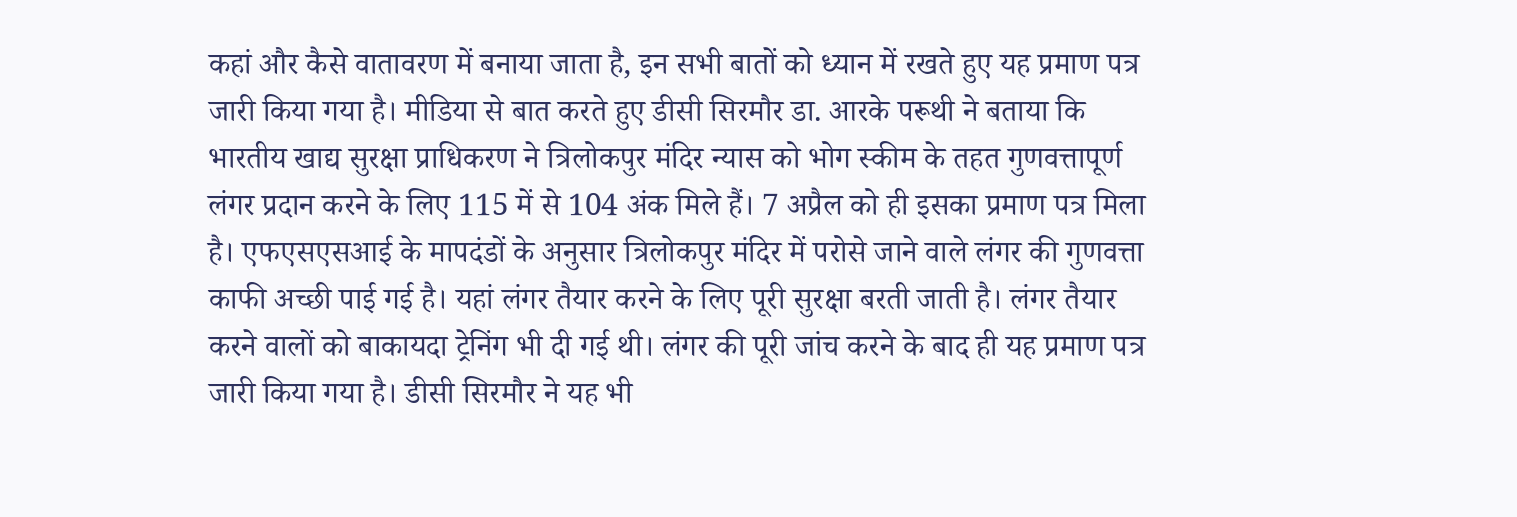कहां और कैसे वातावरण में बनाया जाता है, इन सभी बातों को ध्यान में रखते हुए यह प्रमाण पत्र जारी किया गया है। मीडिया से बात करते हुए डीसी सिरमौर डा. आरके परूथी ने बताया कि भारतीय खाद्य सुरक्षा प्राधिकरण ने त्रिलोकपुर मंदिर न्यास को भोग स्कीम के तहत गुणवत्तापूर्ण लंगर प्रदान करने के लिए 115 में से 104 अंक मिले हैं। 7 अप्रैल को ही इसका प्रमाण पत्र मिला है। एफएसएसआई के मापदंडों के अनुसार त्रिलोकपुर मंदिर में परोसे जाने वाले लंगर की गुणवत्ता काफी अच्छी पाई गई है। यहां लंगर तैयार करने के लिए पूरी सुरक्षा बरती जाती है। लंगर तैयार करने वालों को बाकायदा ट्रेनिंग भी दी गई थी। लंगर की पूरी जांच करने के बाद ही यह प्रमाण पत्र जारी किया गया है। डीसी सिरमौर ने यह भी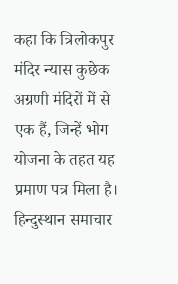कहा कि त्रिलोकपुर मंदिर न्यास कुछेक अग्रणी मंदिरों में से एक हैं, जिन्हें भोग योजना के तहत यह प्रमाण पत्र मिला है। हिन्दुस्थान समाचार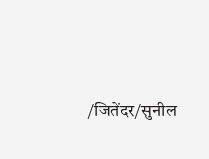/जितेंदर/सुनील